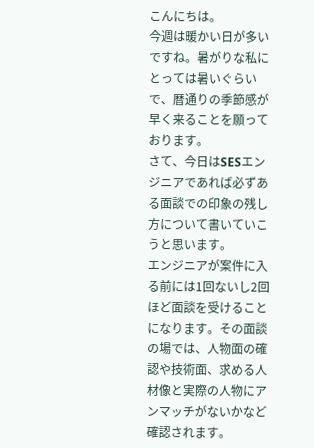こんにちは。
今週は暖かい日が多いですね。暑がりな私にとっては暑いぐらいで、暦通りの季節感が早く来ることを願っております。
さて、今日はSESエンジニアであれば必ずある面談での印象の残し方について書いていこうと思います。
エンジニアが案件に入る前には1回ないし2回ほど面談を受けることになります。その面談の場では、人物面の確認や技術面、求める人材像と実際の人物にアンマッチがないかなど確認されます。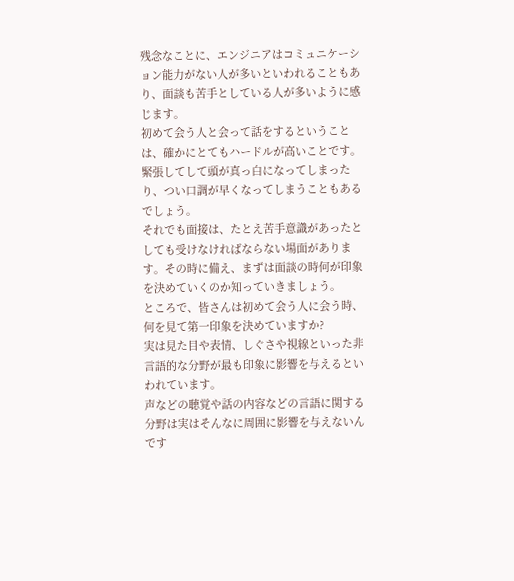残念なことに、エンジニアはコミュニケーション能力がない人が多いといわれることもあり、面談も苦手としている人が多いように感じます。
初めて会う人と会って話をするということは、確かにとてもハードルが高いことです。緊張してして頭が真っ白になってしまったり、つい口調が早くなってしまうこともあるでしょう。
それでも面接は、たとえ苦手意識があったとしても受けなければならない場面があります。その時に備え、まずは面談の時何が印象を決めていくのか知っていきましょう。
ところで、皆さんは初めて会う人に会う時、何を見て第一印象を決めていますか?
実は見た目や表情、しぐさや視線といった非言語的な分野が最も印象に影響を与えるといわれています。
声などの聴覚や話の内容などの言語に関する分野は実はそんなに周囲に影響を与えないんです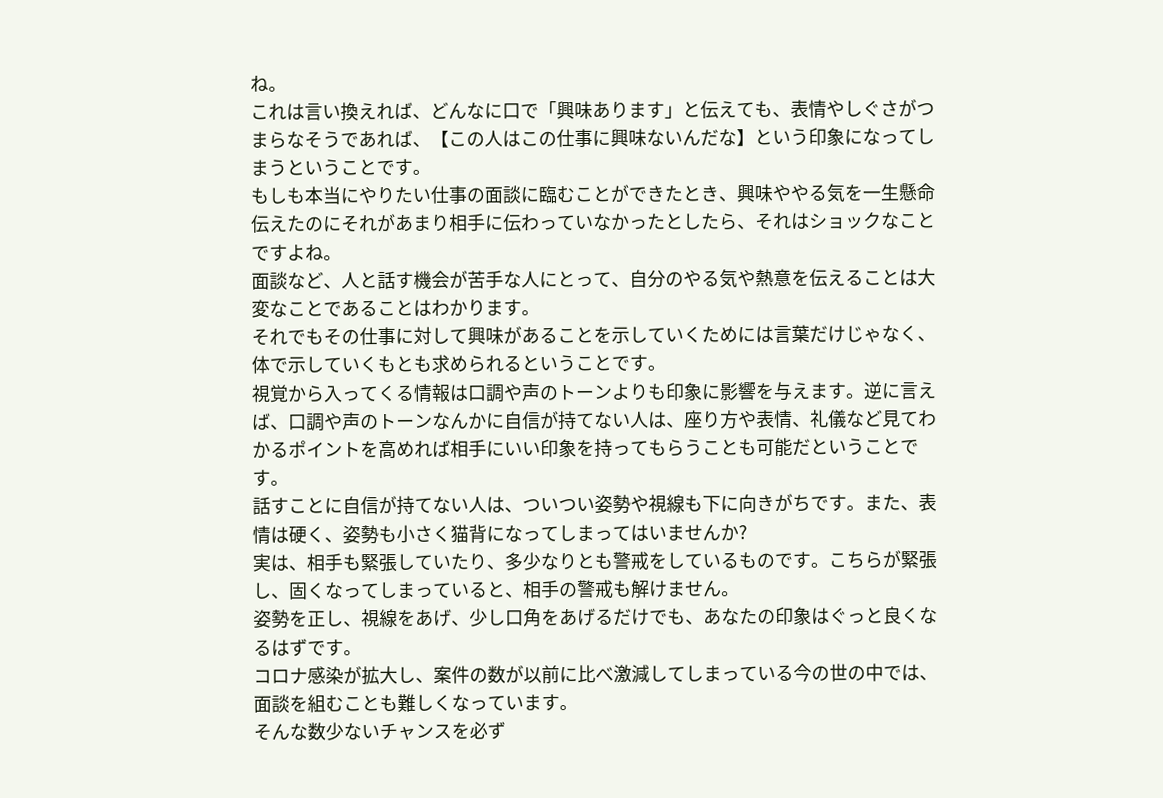ね。
これは言い換えれば、どんなに口で「興味あります」と伝えても、表情やしぐさがつまらなそうであれば、【この人はこの仕事に興味ないんだな】という印象になってしまうということです。
もしも本当にやりたい仕事の面談に臨むことができたとき、興味ややる気を一生懸命伝えたのにそれがあまり相手に伝わっていなかったとしたら、それはショックなことですよね。
面談など、人と話す機会が苦手な人にとって、自分のやる気や熱意を伝えることは大変なことであることはわかります。
それでもその仕事に対して興味があることを示していくためには言葉だけじゃなく、体で示していくもとも求められるということです。
視覚から入ってくる情報は口調や声のトーンよりも印象に影響を与えます。逆に言えば、口調や声のトーンなんかに自信が持てない人は、座り方や表情、礼儀など見てわかるポイントを高めれば相手にいい印象を持ってもらうことも可能だということです。
話すことに自信が持てない人は、ついつい姿勢や視線も下に向きがちです。また、表情は硬く、姿勢も小さく猫背になってしまってはいませんか?
実は、相手も緊張していたり、多少なりとも警戒をしているものです。こちらが緊張し、固くなってしまっていると、相手の警戒も解けません。
姿勢を正し、視線をあげ、少し口角をあげるだけでも、あなたの印象はぐっと良くなるはずです。
コロナ感染が拡大し、案件の数が以前に比べ激減してしまっている今の世の中では、面談を組むことも難しくなっています。
そんな数少ないチャンスを必ず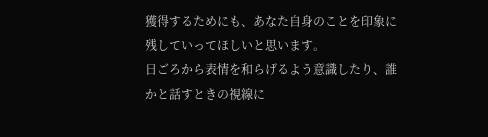獲得するためにも、あなた自身のことを印象に残していってほしいと思います。
日ごろから表情を和らげるよう意識したり、誰かと話すときの視線に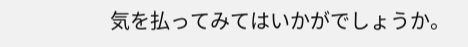気を払ってみてはいかがでしょうか。